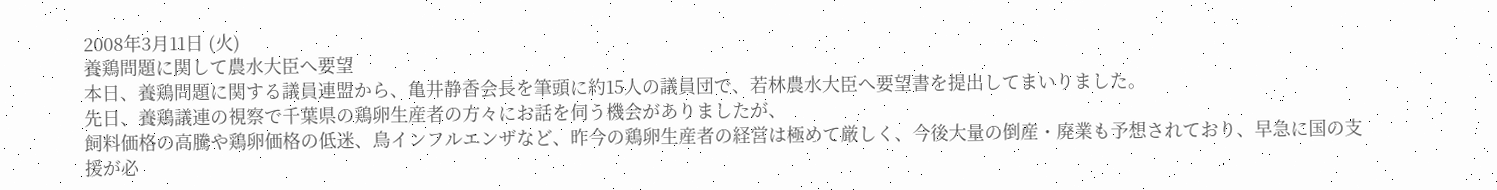2008年3月11日 (火)
養鶏問題に関して農水大臣へ要望
本日、養鶏問題に関する議員連盟から、亀井静香会長を筆頭に約15人の議員団で、若林農水大臣へ要望書を提出してまいりました。
先日、養鶏議連の視察で千葉県の鶏卵生産者の方々にお話を伺う機会がありましたが、
飼料価格の高騰や鶏卵価格の低迷、鳥インフルエンザなど、昨今の鶏卵生産者の経営は極めて厳しく、今後大量の倒産・廃業も予想されており、早急に国の支援が必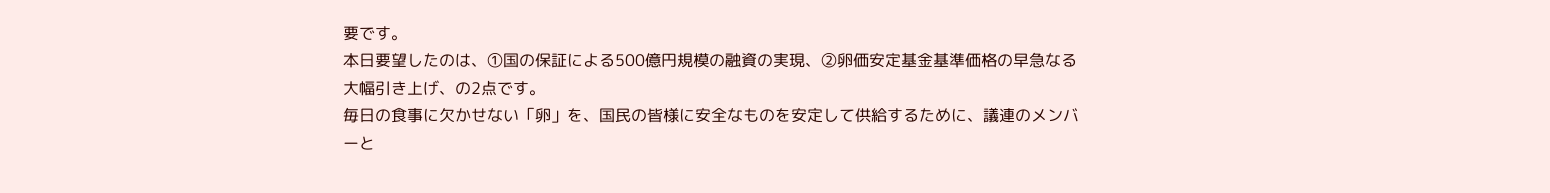要です。
本日要望したのは、①国の保証による500億円規模の融資の実現、②卵価安定基金基準価格の早急なる大幅引き上げ、の2点です。
毎日の食事に欠かせない「卵」を、国民の皆様に安全なものを安定して供給するために、議連のメンバーと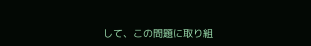して、この問題に取り組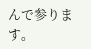んで参ります。